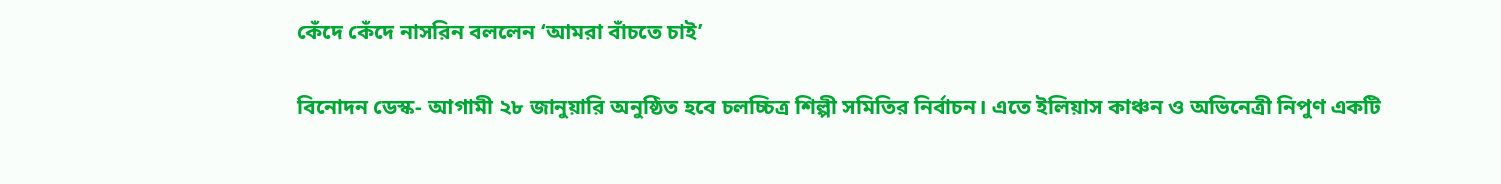কেঁদে কেঁদে নাসরিন বললেন ‘আমরা বাঁচতে চাই’

বিনোদন ডেস্ক- আগামী ২৮ জানুয়ারি অনুষ্ঠিত হবে চলচ্চিত্র শিল্পী সমিতির নির্বাচন। এতে ইলিয়াস কাঞ্চন ও অভিনেত্রী নিপুণ একটি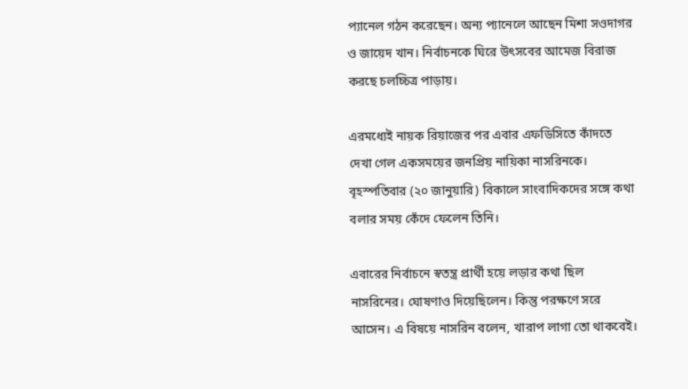প্যানেল গঠন করেছেন। অন্য প্যানেলে আছেন মিশা সওদাগর ও জায়েদ খান। নির্বাচনকে ঘিরে উৎসবের আমেজ বিরাজ করছে চলচ্চিত্র পাড়ায়।

এরমধ্যেই নায়ক রিয়াজের পর এবার এফডিসিতে কাঁদতে দেখা গেল একসময়ের জনপ্রিয় নায়িকা নাসরিনকে। বৃহস্পতিবার (২০ জানুয়ারি) বিকালে সাংবাদিকদের সঙ্গে কথা বলার সময় কেঁদে ফেলেন তিনি।

এবারের নির্বাচনে স্বতন্ত্র প্রার্থী হয়ে লড়ার কথা ছিল নাসরিনের। ঘোষণাও দিয়েছিলেন। কিন্তু পরক্ষণে সরে আসেন। এ বিষয়ে নাসরিন বলেন, খারাপ লাগা তো থাকবেই।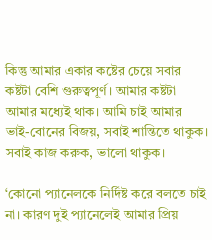কিন্তু আমার একার কষ্টের চেয়ে সবার কষ্টটা বেশি গুরুত্বপূর্ণ। আমার কষ্টটা আমার মধ্যেই থাক। আমি চাই আমার ভাই-বোনের বিজয়, সবাই শান্তিতে থাকুক। সবাই কাজ করুক, ভালো থাকুক।

‘কোনো প্যানেলকে নির্দিষ্ট করে বলতে চাই না। কারণ দুই প্যানেলেই আমার প্রিয়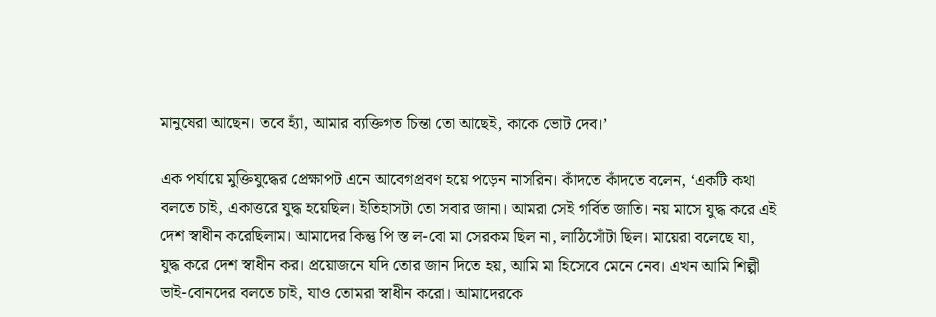মানুষেরা আছেন। তবে হ্যাঁ, আমার ব্যক্তিগত চিন্তা তো আছেই, কাকে ভোট দেব।’

এক পর্যায়ে মুক্তিযুদ্ধের প্রেক্ষাপট এনে আবেগপ্রবণ হয়ে পড়েন নাসরিন। কাঁদতে কাঁদতে বলেন, ‘একটি কথা বলতে চাই, একাত্তরে যুদ্ধ হয়েছিল। ইতিহাসটা তো সবার জানা। আমরা সেই গর্বিত জাতি। নয় মাসে যুদ্ধ করে এই দেশ স্বাধীন করেছিলাম। আমাদের কিন্তু পি স্ত ল-বো মা সেরকম ছিল না, লাঠিসোঁটা ছিল। মায়েরা বলেছে যা, যুদ্ধ করে দেশ স্বাধীন কর। প্রয়োজনে যদি তোর জান দিতে হয়, আমি মা হিসেবে মেনে নেব। এখন আমি শিল্পী ভাই-বোনদের বলতে চাই, যাও তোমরা স্বাধীন করো। আমাদেরকে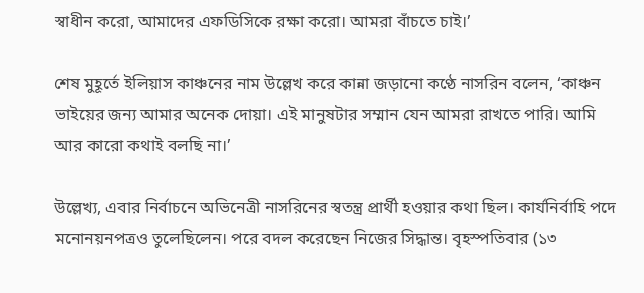স্বাধীন করো, আমাদের এফডিসিকে রক্ষা করো। আমরা বাঁচতে চাই।’

শেষ মুহূর্তে ইলিয়াস কাঞ্চনের নাম উল্লেখ করে কান্না জড়ানো কণ্ঠে নাসরিন বলেন, ‘কাঞ্চন ভাইয়ের জন্য আমার অনেক দোয়া। এই মানুষটার সম্মান যেন আমরা রাখতে পারি। আমি আর কারো কথাই বলছি না।’

উল্লেখ্য, এবার নির্বাচনে অভিনেত্রী নাসরিনের স্বতন্ত্র প্রার্থী হওয়ার কথা ছিল। কার্যনির্বাহি পদে মনোনয়নপত্রও তুলেছিলেন। পরে বদল করেছেন নিজের সিদ্ধান্ত। বৃহস্পতিবার (১৩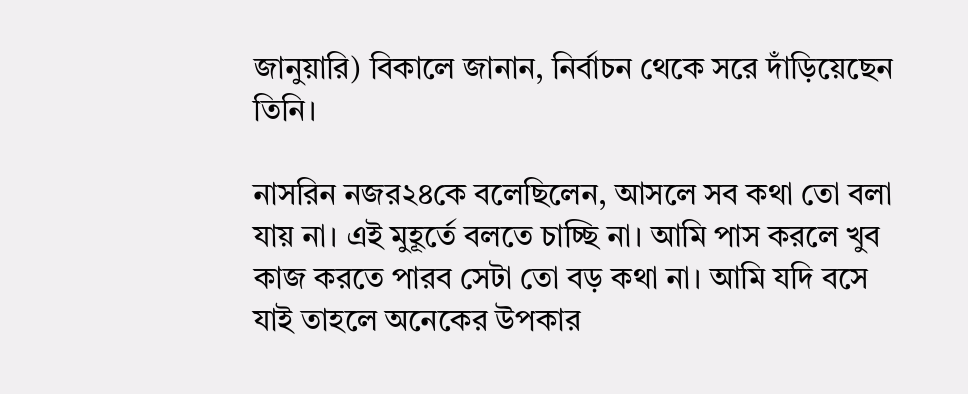জানুয়ারি) বিকালে জানান, নির্বাচন থেকে সরে দাঁড়িয়েছেন তিনি।

নাসরিন নজর২৪কে বলেছিলেন, আসলে সব কথা তো বলা যায় না। এই মুহূর্তে বলতে চাচ্ছি না। আমি পাস করলে খুব কাজ করতে পারব সেটা তো বড় কথা না। আমি যদি বসে যাই তাহলে অনেকের উপকার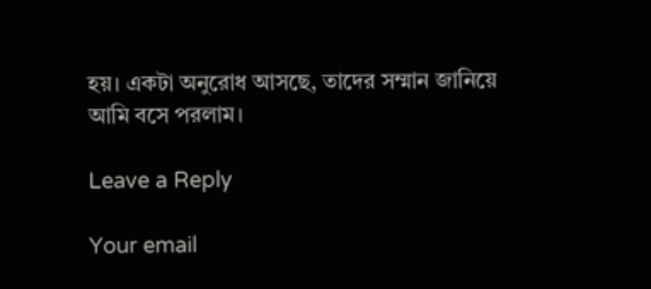হয়। একটা অনুরোধ আসছে, তাদের সম্মান জানিয়ে আমি বসে পরলাম।

Leave a Reply

Your email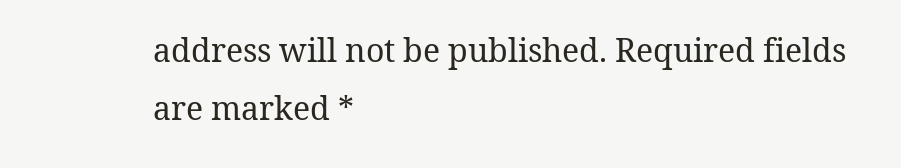address will not be published. Required fields are marked *